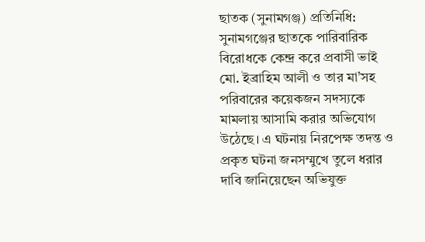ছাতক (সুনামগঞ্জ) প্রতিনিধি:
সুনামগঞ্জের ছাতকে পারিবারিক বিরোধকে কেন্দ্র করে প্রবাসী ভাই মো. ইব্রাহিম আলী ও তার মা’সহ পরিবারের কয়েকজন সদস্যকে মামলায় আসামি করার অভিযোগ উঠেছে। এ ঘটনায় নিরপেক্ষ তদন্ত ও প্রকৃত ঘটনা জনসম্মুখে তুলে ধরার দাবি জানিয়েছেন অভিযুক্ত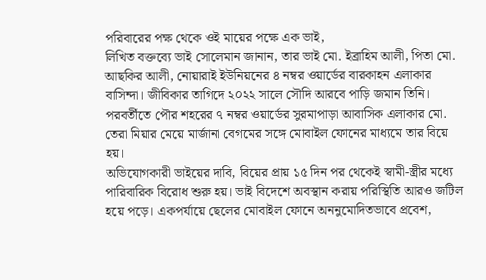পরিবারের পক্ষ থেকে ওই মায়ের পক্ষে এক ভাই,
লিখিত বক্তব্যে ভাই সোলেমান জানান, তার ভাই মো. ইব্রাহিম আলী, পিতা মো. আছকির আলী, নোয়ারাই ইউনিয়নের ৪ নম্বর ওয়ার্ডের বারকাহন এলাকার বাসিন্দা। জীবিকার তাগিদে ২০২২ সালে সৌদি আরবে পাড়ি জমান তিনি। পরবর্তীতে পৌর শহরের ৭ নম্বর ওয়ার্ডের সুরমাপাড়া আবাসিক এলাকার মো. তেরা মিয়ার মেয়ে মার্জানা বেগমের সঙ্গে মোবাইল ফোনের মাধ্যমে তার বিয়ে হয়।
অভিযোগকারী ভাইয়ের দাবি, বিয়ের প্রায় ১৫ দিন পর থেকেই স্বামী-স্ত্রীর মধ্যে পারিবারিক বিরোধ শুরু হয়। ভাই বিদেশে অবস্থান করায় পরিস্থিতি আরও জটিল হয়ে পড়ে। একপর্যায়ে ছেলের মোবাইল ফোনে অননুমোদিতভাবে প্রবেশ,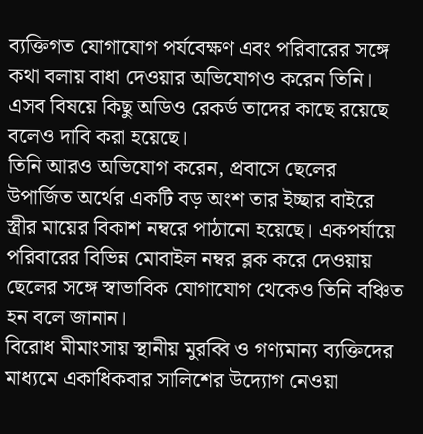ব্যক্তিগত যোগাযোগ পর্যবেক্ষণ এবং পরিবারের সঙ্গে কথা বলায় বাধা দেওয়ার অভিযোগও করেন তিনি। এসব বিষয়ে কিছু অডিও রেকর্ড তাদের কাছে রয়েছে বলেও দাবি করা হয়েছে।
তিনি আরও অভিযোগ করেন, প্রবাসে ছেলের উপার্জিত অর্থের একটি বড় অংশ তার ইচ্ছার বাইরে স্ত্রীর মায়ের বিকাশ নম্বরে পাঠানো হয়েছে। একপর্যায়ে পরিবারের বিভিন্ন মোবাইল নম্বর ব্লক করে দেওয়ায় ছেলের সঙ্গে স্বাভাবিক যোগাযোগ থেকেও তিনি বঞ্চিত হন বলে জানান।
বিরোধ মীমাংসায় স্থানীয় মুরব্বি ও গণ্যমান্য ব্যক্তিদের মাধ্যমে একাধিকবার সালিশের উদ্যোগ নেওয়া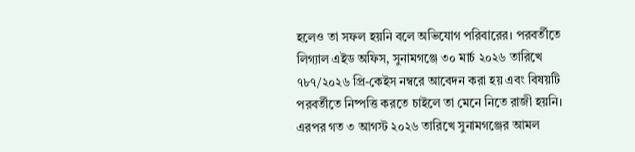হলেও তা সফল হয়নি বলে অভিযোগ পরিবারের। পরবর্তীতে লিগ্যাল এইড অফিস, সুনামগঞ্জে ৩০ মার্চ ২০২৬ তারিখে ৭৮৭/২০২৬ প্রি-কেইস নম্বরে আবেদন করা হয় এবং বিষয়টি পরবর্তীতে নিষ্পত্তি করতে চাইলে তা মেনে নিতে রাজী হয়নি।
এরপর গত ৩ আগস্ট ২০২৬ তারিখে সুনামগঞ্জের আমল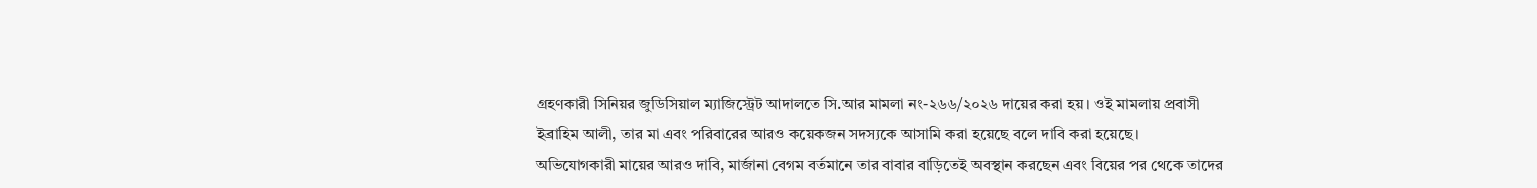গ্রহণকারী সিনিয়র জুডিসিয়াল ম্যাজিস্ট্রেট আদালতে সি.আর মামলা নং-২৬৬/২০২৬ দায়ের করা হয়। ওই মামলায় প্রবাসী ইব্রাহিম আলী, তার মা এবং পরিবারের আরও কয়েকজন সদস্যকে আসামি করা হয়েছে বলে দাবি করা হয়েছে।
অভিযোগকারী মায়ের আরও দাবি, মার্জানা বেগম বর্তমানে তার বাবার বাড়িতেই অবস্থান করছেন এবং বিয়ের পর থেকে তাদের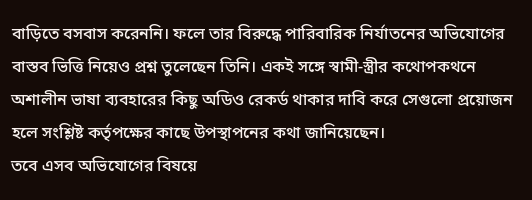বাড়িতে বসবাস করেননি। ফলে তার বিরুদ্ধে পারিবারিক নির্যাতনের অভিযোগের বাস্তব ভিত্তি নিয়েও প্রশ্ন তুলেছেন তিনি। একই সঙ্গে স্বামী-স্ত্রীর কথোপকথনে অশালীন ভাষা ব্যবহারের কিছু অডিও রেকর্ড থাকার দাবি করে সেগুলো প্রয়োজন হলে সংশ্লিষ্ট কর্তৃপক্ষের কাছে উপস্থাপনের কথা জানিয়েছেন।
তবে এসব অভিযোগের বিষয়ে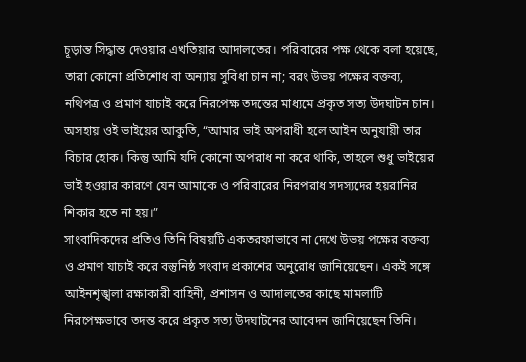চূড়ান্ত সিদ্ধান্ত দেওয়ার এখতিয়ার আদালতের। পরিবারের পক্ষ থেকে বলা হয়েছে, তারা কোনো প্রতিশোধ বা অন্যায় সুবিধা চান না; বরং উভয় পক্ষের বক্তব্য, নথিপত্র ও প্রমাণ যাচাই করে নিরপেক্ষ তদন্তের মাধ্যমে প্রকৃত সত্য উদঘাটন চান।
অসহায় ওই ভাইয়ের আকুতি, “আমার ভাই অপরাধী হলে আইন অনুযায়ী তার বিচার হোক। কিন্তু আমি যদি কোনো অপরাধ না করে থাকি, তাহলে শুধু ভাইয়ের ভাই হওয়ার কারণে যেন আমাকে ও পরিবারের নিরপরাধ সদস্যদের হয়রানির শিকার হতে না হয়।”
সাংবাদিকদের প্রতিও তিনি বিষয়টি একতরফাভাবে না দেখে উভয় পক্ষের বক্তব্য ও প্রমাণ যাচাই করে বস্তুনিষ্ঠ সংবাদ প্রকাশের অনুরোধ জানিয়েছেন। একই সঙ্গে আইনশৃঙ্খলা রক্ষাকারী বাহিনী, প্রশাসন ও আদালতের কাছে মামলাটি নিরপেক্ষভাবে তদন্ত করে প্রকৃত সত্য উদঘাটনের আবেদন জানিয়েছেন তিনি।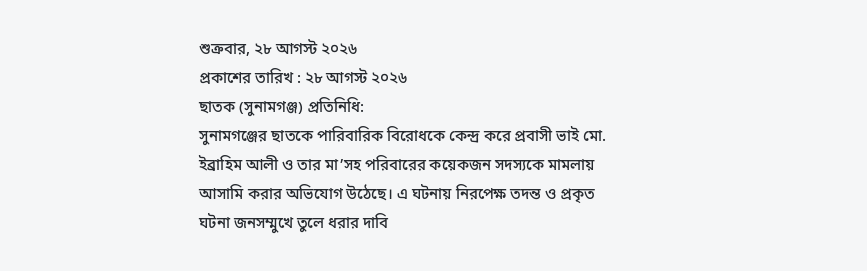শুক্রবার, ২৮ আগস্ট ২০২৬
প্রকাশের তারিখ : ২৮ আগস্ট ২০২৬
ছাতক (সুনামগঞ্জ) প্রতিনিধি:
সুনামগঞ্জের ছাতকে পারিবারিক বিরোধকে কেন্দ্র করে প্রবাসী ভাই মো. ইব্রাহিম আলী ও তার মা’সহ পরিবারের কয়েকজন সদস্যকে মামলায় আসামি করার অভিযোগ উঠেছে। এ ঘটনায় নিরপেক্ষ তদন্ত ও প্রকৃত ঘটনা জনসম্মুখে তুলে ধরার দাবি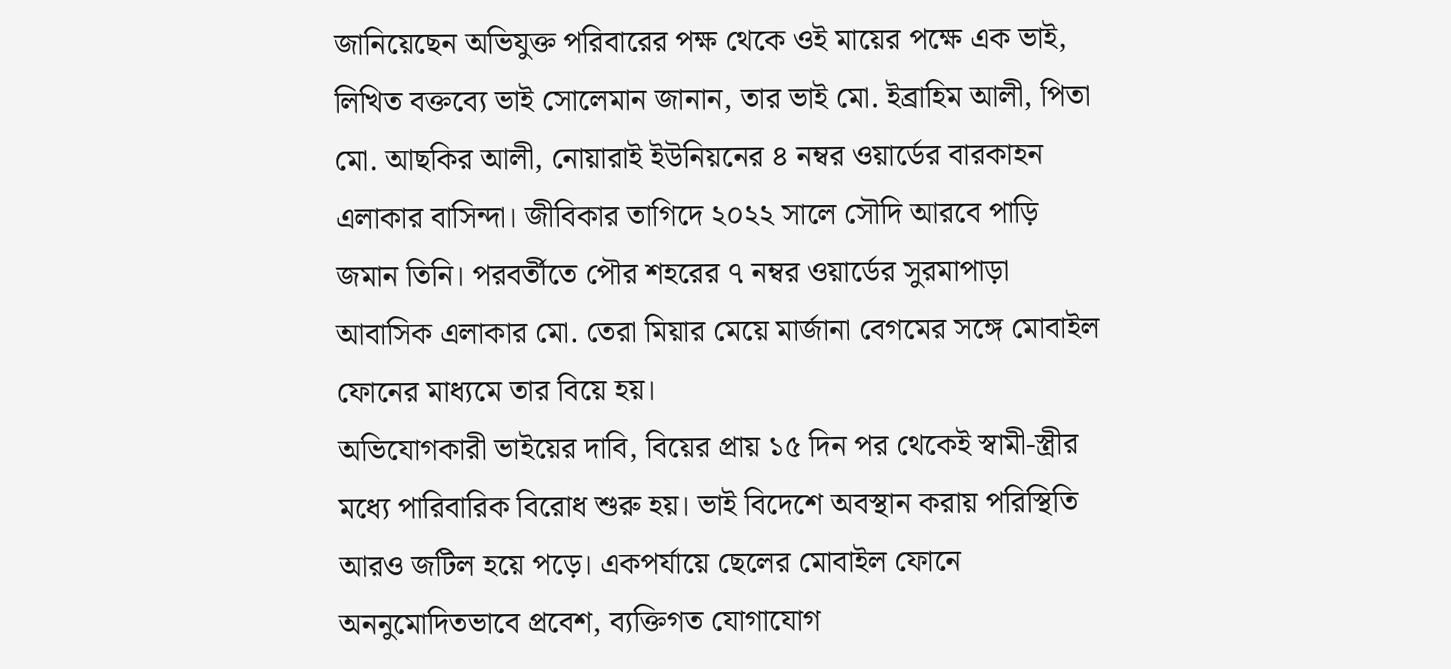জানিয়েছেন অভিযুক্ত পরিবারের পক্ষ থেকে ওই মায়ের পক্ষে এক ভাই,
লিখিত বক্তব্যে ভাই সোলেমান জানান, তার ভাই মো. ইব্রাহিম আলী, পিতা মো. আছকির আলী, নোয়ারাই ইউনিয়নের ৪ নম্বর ওয়ার্ডের বারকাহন এলাকার বাসিন্দা। জীবিকার তাগিদে ২০২২ সালে সৌদি আরবে পাড়ি জমান তিনি। পরবর্তীতে পৌর শহরের ৭ নম্বর ওয়ার্ডের সুরমাপাড়া আবাসিক এলাকার মো. তেরা মিয়ার মেয়ে মার্জানা বেগমের সঙ্গে মোবাইল ফোনের মাধ্যমে তার বিয়ে হয়।
অভিযোগকারী ভাইয়ের দাবি, বিয়ের প্রায় ১৫ দিন পর থেকেই স্বামী-স্ত্রীর মধ্যে পারিবারিক বিরোধ শুরু হয়। ভাই বিদেশে অবস্থান করায় পরিস্থিতি আরও জটিল হয়ে পড়ে। একপর্যায়ে ছেলের মোবাইল ফোনে অননুমোদিতভাবে প্রবেশ, ব্যক্তিগত যোগাযোগ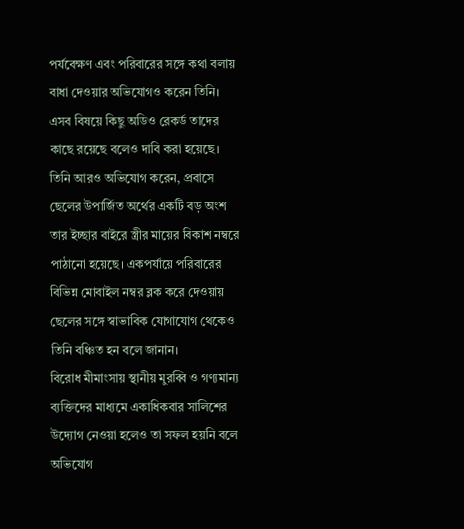পর্যবেক্ষণ এবং পরিবারের সঙ্গে কথা বলায় বাধা দেওয়ার অভিযোগও করেন তিনি। এসব বিষয়ে কিছু অডিও রেকর্ড তাদের কাছে রয়েছে বলেও দাবি করা হয়েছে।
তিনি আরও অভিযোগ করেন, প্রবাসে ছেলের উপার্জিত অর্থের একটি বড় অংশ তার ইচ্ছার বাইরে স্ত্রীর মায়ের বিকাশ নম্বরে পাঠানো হয়েছে। একপর্যায়ে পরিবারের বিভিন্ন মোবাইল নম্বর ব্লক করে দেওয়ায় ছেলের সঙ্গে স্বাভাবিক যোগাযোগ থেকেও তিনি বঞ্চিত হন বলে জানান।
বিরোধ মীমাংসায় স্থানীয় মুরব্বি ও গণ্যমান্য ব্যক্তিদের মাধ্যমে একাধিকবার সালিশের উদ্যোগ নেওয়া হলেও তা সফল হয়নি বলে অভিযোগ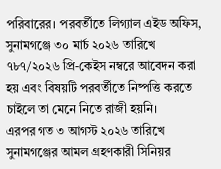পরিবারের। পরবর্তীতে লিগ্যাল এইড অফিস, সুনামগঞ্জে ৩০ মার্চ ২০২৬ তারিখে ৭৮৭/২০২৬ প্রি-কেইস নম্বরে আবেদন করা হয় এবং বিষয়টি পরবর্তীতে নিষ্পত্তি করতে চাইলে তা মেনে নিতে রাজী হয়নি।
এরপর গত ৩ আগস্ট ২০২৬ তারিখে সুনামগঞ্জের আমল গ্রহণকারী সিনিয়র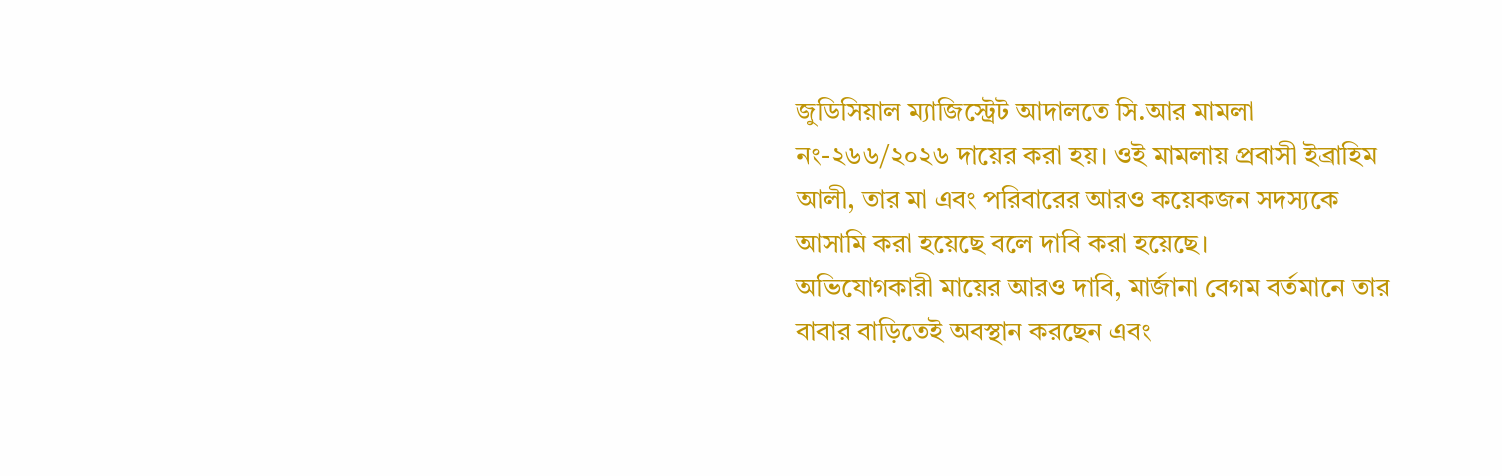জুডিসিয়াল ম্যাজিস্ট্রেট আদালতে সি.আর মামলা নং-২৬৬/২০২৬ দায়ের করা হয়। ওই মামলায় প্রবাসী ইব্রাহিম আলী, তার মা এবং পরিবারের আরও কয়েকজন সদস্যকে আসামি করা হয়েছে বলে দাবি করা হয়েছে।
অভিযোগকারী মায়ের আরও দাবি, মার্জানা বেগম বর্তমানে তার বাবার বাড়িতেই অবস্থান করছেন এবং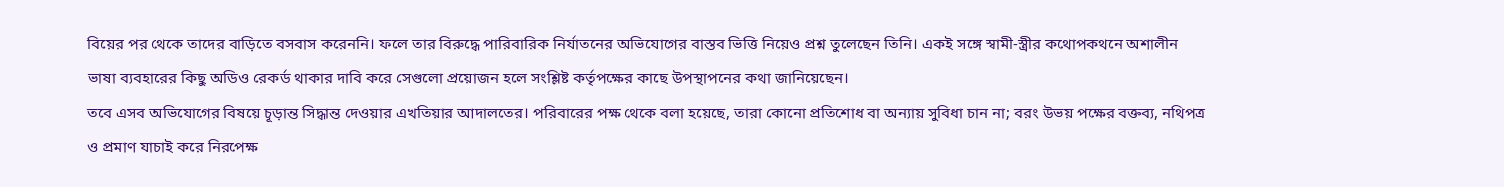বিয়ের পর থেকে তাদের বাড়িতে বসবাস করেননি। ফলে তার বিরুদ্ধে পারিবারিক নির্যাতনের অভিযোগের বাস্তব ভিত্তি নিয়েও প্রশ্ন তুলেছেন তিনি। একই সঙ্গে স্বামী-স্ত্রীর কথোপকথনে অশালীন ভাষা ব্যবহারের কিছু অডিও রেকর্ড থাকার দাবি করে সেগুলো প্রয়োজন হলে সংশ্লিষ্ট কর্তৃপক্ষের কাছে উপস্থাপনের কথা জানিয়েছেন।
তবে এসব অভিযোগের বিষয়ে চূড়ান্ত সিদ্ধান্ত দেওয়ার এখতিয়ার আদালতের। পরিবারের পক্ষ থেকে বলা হয়েছে, তারা কোনো প্রতিশোধ বা অন্যায় সুবিধা চান না; বরং উভয় পক্ষের বক্তব্য, নথিপত্র ও প্রমাণ যাচাই করে নিরপেক্ষ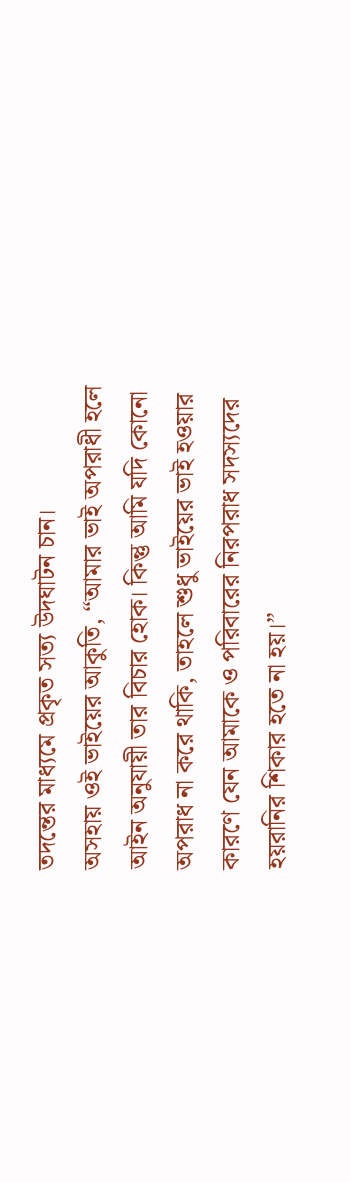তদন্তের মাধ্যমে প্রকৃত সত্য উদঘাটন চান।
অসহায় ওই ভাইয়ের আকুতি, “আমার ভাই অপরাধী হলে আইন অনুযায়ী তার বিচার হোক। কিন্তু আমি যদি কোনো অপরাধ না করে থাকি, তাহলে শুধু ভাইয়ের ভাই হওয়ার কারণে যেন আমাকে ও পরিবারের নিরপরাধ সদস্যদের হয়রানির শিকার হতে না হয়।”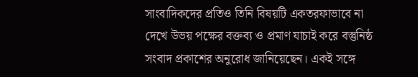সাংবাদিকদের প্রতিও তিনি বিষয়টি একতরফাভাবে না দেখে উভয় পক্ষের বক্তব্য ও প্রমাণ যাচাই করে বস্তুনিষ্ঠ সংবাদ প্রকাশের অনুরোধ জানিয়েছেন। একই সঙ্গে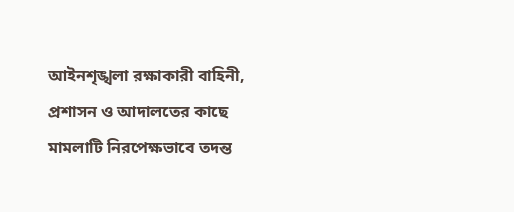আইনশৃঙ্খলা রক্ষাকারী বাহিনী, প্রশাসন ও আদালতের কাছে মামলাটি নিরপেক্ষভাবে তদন্ত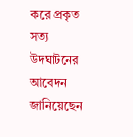করে প্রকৃত সত্য উদঘাটনের আবেদন জানিয়েছেন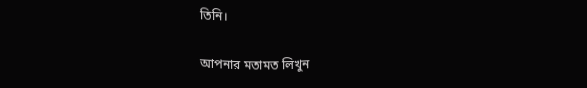তিনি।

আপনার মতামত লিখুন